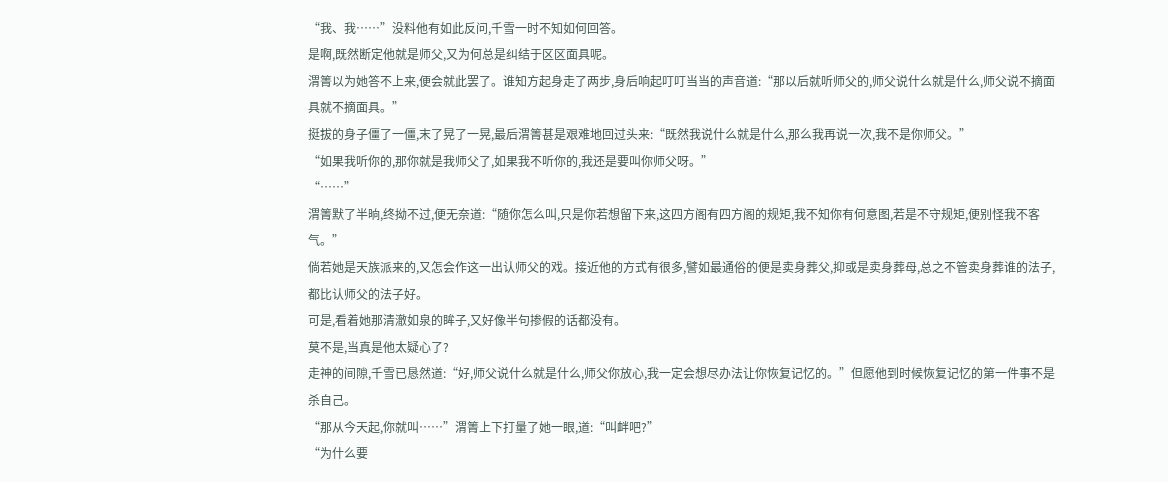“我、我……”没料他有如此反问,千雪一时不知如何回答。
是啊,既然断定他就是师父,又为何总是纠结于区区面具呢。
渭箐以为她答不上来,便会就此罢了。谁知方起身走了两步,身后响起叮叮当当的声音道:“那以后就听师父的,师父说什么就是什么,师父说不摘面具就不摘面具。”
挺拔的身子僵了一僵,末了晃了一晃,最后渭箐甚是艰难地回过头来:“既然我说什么就是什么,那么我再说一次,我不是你师父。”
“如果我听你的,那你就是我师父了,如果我不听你的,我还是要叫你师父呀。”
“……”
渭箐默了半晌,终拗不过,便无奈道:“随你怎么叫,只是你若想留下来,这四方阁有四方阁的规矩,我不知你有何意图,若是不守规矩,便别怪我不客气。”
倘若她是天族派来的,又怎会作这一出认师父的戏。接近他的方式有很多,譬如最通俗的便是卖身葬父,抑或是卖身葬母,总之不管卖身葬谁的法子,都比认师父的法子好。
可是,看着她那清澈如泉的眸子,又好像半句掺假的话都没有。
莫不是,当真是他太疑心了?
走神的间隙,千雪已恳然道:“好,师父说什么就是什么,师父你放心,我一定会想尽办法让你恢复记忆的。”但愿他到时候恢复记忆的第一件事不是杀自己。
“那从今天起,你就叫……”渭箐上下打量了她一眼,道:“叫衅吧?”
“为什么要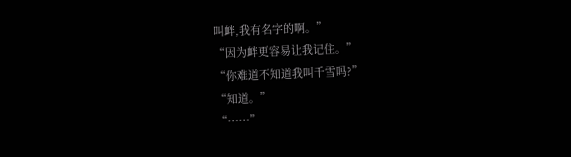叫衅,我有名字的啊。”
“因为衅更容易让我记住。”
“你难道不知道我叫千雪吗?”
“知道。”
“……”